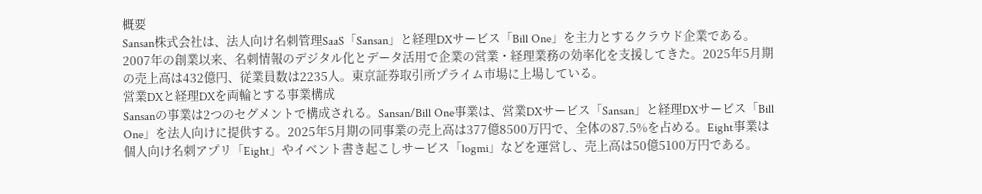概要
Sansan株式会社は、法人向け名刺管理SaaS「Sansan」と経理DXサービス「Bill One」を主力とするクラウド企業である。2007年の創業以来、名刺情報のデジタル化とデータ活用で企業の営業・経理業務の効率化を支援してきた。2025年5月期の売上高は432億円、従業員数は2235人。東京証券取引所プライム市場に上場している。
営業DXと経理DXを両輪とする事業構成
Sansanの事業は2つのセグメントで構成される。Sansan/Bill One事業は、営業DXサービス「Sansan」と経理DXサービス「Bill One」を法人向けに提供する。2025年5月期の同事業の売上高は377億8500万円で、全体の87.5%を占める。Eight事業は個人向け名刺アプリ「Eight」やイベント書き起こしサービス「logmi」などを運営し、売上高は50億5100万円である。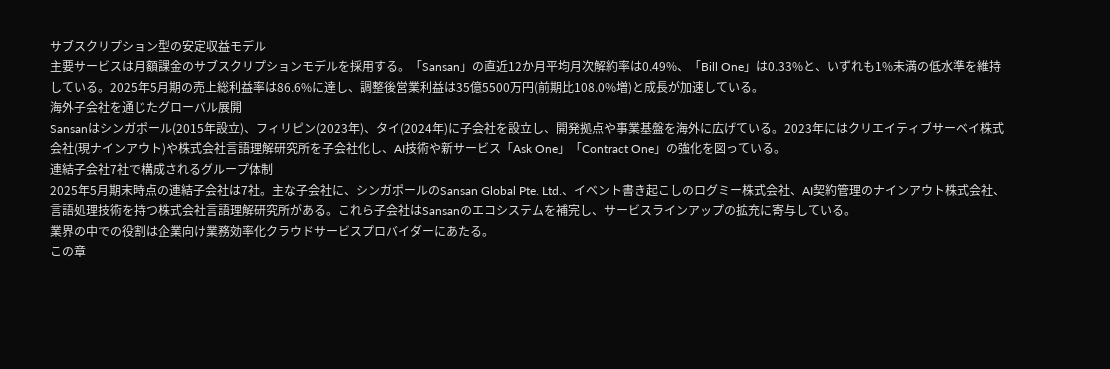サブスクリプション型の安定収益モデル
主要サービスは月額課金のサブスクリプションモデルを採用する。「Sansan」の直近12か月平均月次解約率は0.49%、「Bill One」は0.33%と、いずれも1%未満の低水準を維持している。2025年5月期の売上総利益率は86.6%に達し、調整後営業利益は35億5500万円(前期比108.0%増)と成長が加速している。
海外子会社を通じたグローバル展開
Sansanはシンガポール(2015年設立)、フィリピン(2023年)、タイ(2024年)に子会社を設立し、開発拠点や事業基盤を海外に広げている。2023年にはクリエイティブサーベイ株式会社(現ナインアウト)や株式会社言語理解研究所を子会社化し、AI技術や新サービス「Ask One」「Contract One」の強化を図っている。
連結子会社7社で構成されるグループ体制
2025年5月期末時点の連結子会社は7社。主な子会社に、シンガポールのSansan Global Pte. Ltd.、イベント書き起こしのログミー株式会社、AI契約管理のナインアウト株式会社、言語処理技術を持つ株式会社言語理解研究所がある。これら子会社はSansanのエコシステムを補完し、サービスラインアップの拡充に寄与している。
業界の中での役割は企業向け業務効率化クラウドサービスプロバイダーにあたる。
この章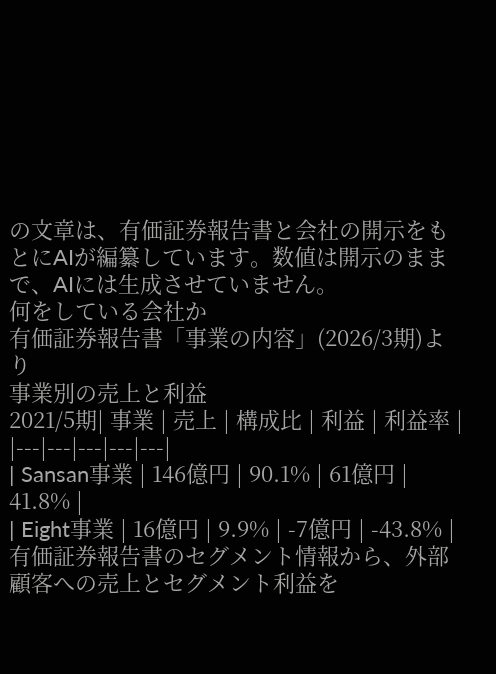の文章は、有価証券報告書と会社の開示をもとにAIが編纂しています。数値は開示のままで、AIには生成させていません。
何をしている会社か
有価証券報告書「事業の内容」(2026/3期)より
事業別の売上と利益
2021/5期| 事業 | 売上 | 構成比 | 利益 | 利益率 |
|---|---|---|---|---|
| Sansan事業 | 146億円 | 90.1% | 61億円 | 41.8% |
| Eight事業 | 16億円 | 9.9% | -7億円 | -43.8% |
有価証券報告書のセグメント情報から、外部顧客への売上とセグメント利益を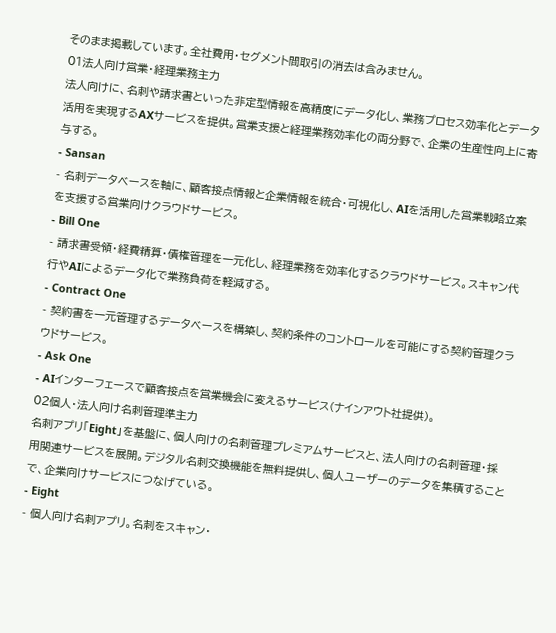そのまま掲載しています。全社費用・セグメント間取引の消去は含みません。
01法人向け営業・経理業務主力
法人向けに、名刺や請求書といった非定型情報を高精度にデータ化し、業務プロセス効率化とデータ活用を実現するAXサービスを提供。営業支援と経理業務効率化の両分野で、企業の生産性向上に寄与する。
- Sansan
- 名刺データベースを軸に、顧客接点情報と企業情報を統合・可視化し、AIを活用した営業戦略立案を支援する営業向けクラウドサービス。
- Bill One
- 請求書受領・経費精算・債権管理を一元化し、経理業務を効率化するクラウドサービス。スキャン代行やAIによるデータ化で業務負荷を軽減する。
- Contract One
- 契約書を一元管理するデータベースを構築し、契約条件のコントロールを可能にする契約管理クラウドサービス。
- Ask One
- AIインターフェースで顧客接点を営業機会に変えるサービス(ナインアウト社提供)。
02個人・法人向け名刺管理準主力
名刺アプリ「Eight」を基盤に、個人向けの名刺管理プレミアムサービスと、法人向けの名刺管理・採用関連サービスを展開。デジタル名刺交換機能を無料提供し、個人ユーザーのデータを集積することで、企業向けサービスにつなげている。
- Eight
- 個人向け名刺アプリ。名刺をスキャン・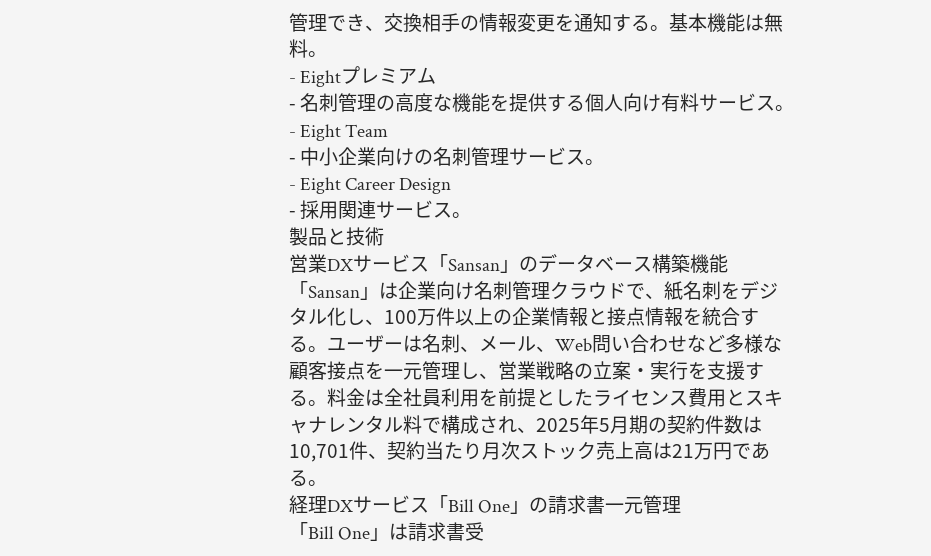管理でき、交換相手の情報変更を通知する。基本機能は無料。
- Eightプレミアム
- 名刺管理の高度な機能を提供する個人向け有料サービス。
- Eight Team
- 中小企業向けの名刺管理サービス。
- Eight Career Design
- 採用関連サービス。
製品と技術
営業DXサービス「Sansan」のデータベース構築機能
「Sansan」は企業向け名刺管理クラウドで、紙名刺をデジタル化し、100万件以上の企業情報と接点情報を統合する。ユーザーは名刺、メール、Web問い合わせなど多様な顧客接点を一元管理し、営業戦略の立案・実行を支援する。料金は全社員利用を前提としたライセンス費用とスキャナレンタル料で構成され、2025年5月期の契約件数は10,701件、契約当たり月次ストック売上高は21万円である。
経理DXサービス「Bill One」の請求書一元管理
「Bill One」は請求書受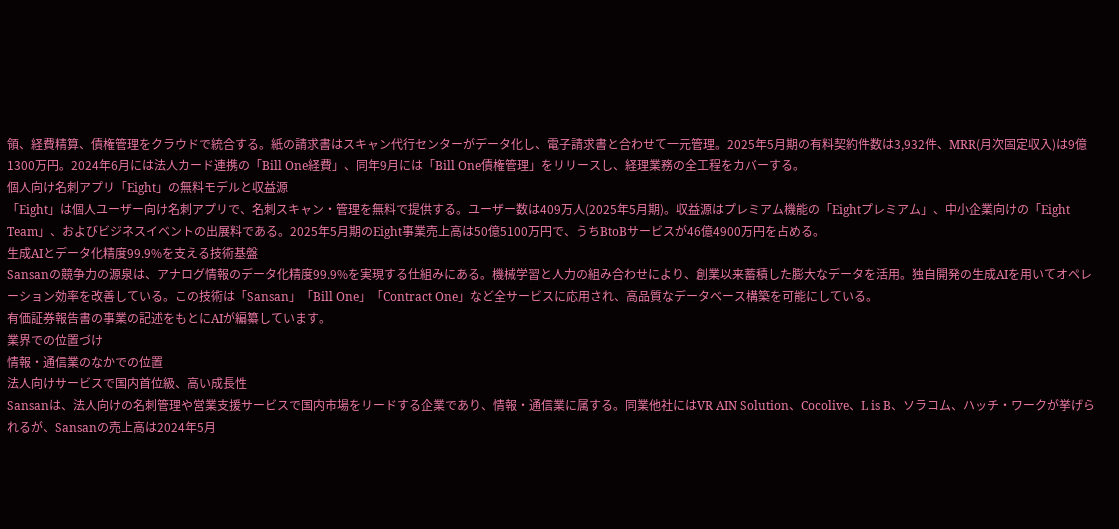領、経費精算、債権管理をクラウドで統合する。紙の請求書はスキャン代行センターがデータ化し、電子請求書と合わせて一元管理。2025年5月期の有料契約件数は3,932件、MRR(月次固定収入)は9億1300万円。2024年6月には法人カード連携の「Bill One経費」、同年9月には「Bill One債権管理」をリリースし、経理業務の全工程をカバーする。
個人向け名刺アプリ「Eight」の無料モデルと収益源
「Eight」は個人ユーザー向け名刺アプリで、名刺スキャン・管理を無料で提供する。ユーザー数は409万人(2025年5月期)。収益源はプレミアム機能の「Eightプレミアム」、中小企業向けの「Eight Team」、およびビジネスイベントの出展料である。2025年5月期のEight事業売上高は50億5100万円で、うちBtoBサービスが46億4900万円を占める。
生成AIとデータ化精度99.9%を支える技術基盤
Sansanの競争力の源泉は、アナログ情報のデータ化精度99.9%を実現する仕組みにある。機械学習と人力の組み合わせにより、創業以来蓄積した膨大なデータを活用。独自開発の生成AIを用いてオペレーション効率を改善している。この技術は「Sansan」「Bill One」「Contract One」など全サービスに応用され、高品質なデータベース構築を可能にしている。
有価証券報告書の事業の記述をもとにAIが編纂しています。
業界での位置づけ
情報・通信業のなかでの位置
法人向けサービスで国内首位級、高い成長性
Sansanは、法人向けの名刺管理や営業支援サービスで国内市場をリードする企業であり、情報・通信業に属する。同業他社にはVR AIN Solution、Cocolive、L is B、ソラコム、ハッチ・ワークが挙げられるが、Sansanの売上高は2024年5月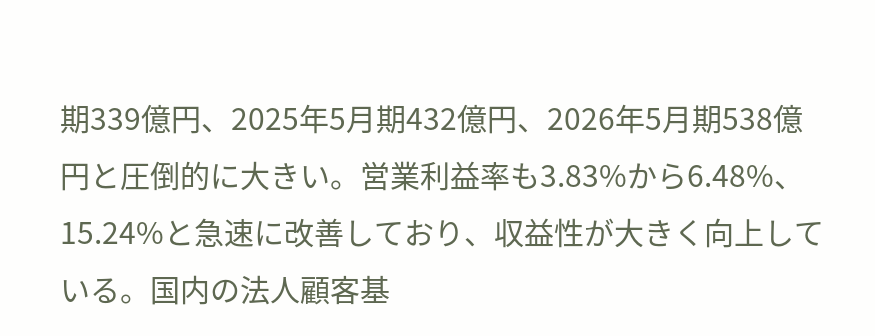期339億円、2025年5月期432億円、2026年5月期538億円と圧倒的に大きい。営業利益率も3.83%から6.48%、15.24%と急速に改善しており、収益性が大きく向上している。国内の法人顧客基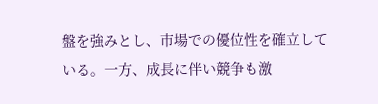盤を強みとし、市場での優位性を確立している。一方、成長に伴い競争も激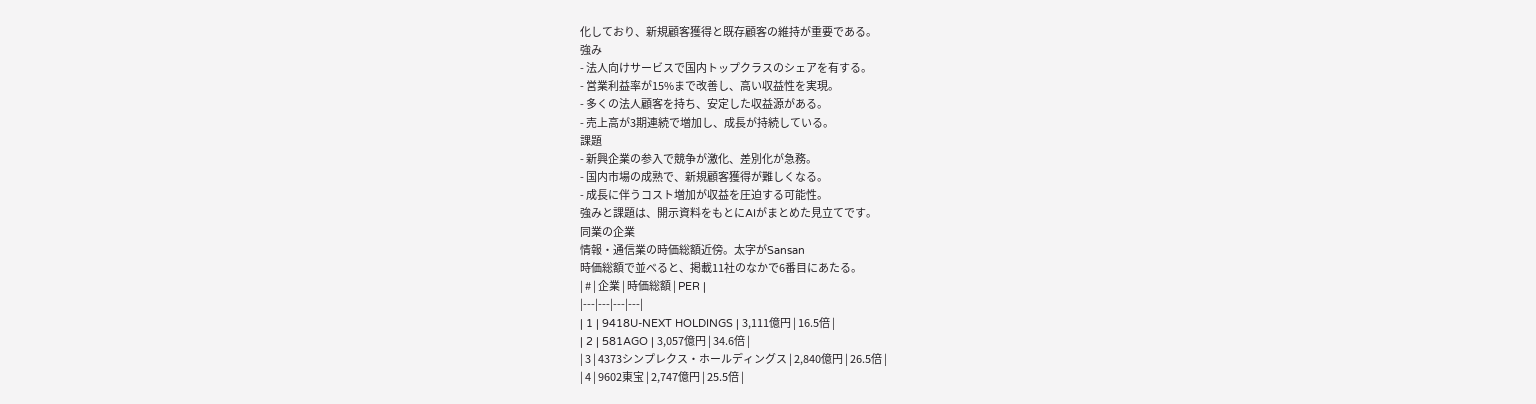化しており、新規顧客獲得と既存顧客の維持が重要である。
強み
- 法人向けサービスで国内トップクラスのシェアを有する。
- 営業利益率が15%まで改善し、高い収益性を実現。
- 多くの法人顧客を持ち、安定した収益源がある。
- 売上高が3期連続で増加し、成長が持続している。
課題
- 新興企業の参入で競争が激化、差別化が急務。
- 国内市場の成熟で、新規顧客獲得が難しくなる。
- 成長に伴うコスト増加が収益を圧迫する可能性。
強みと課題は、開示資料をもとにAIがまとめた見立てです。
同業の企業
情報・通信業の時価総額近傍。太字がSansan
時価総額で並べると、掲載11社のなかで6番目にあたる。
| # | 企業 | 時価総額 | PER |
|---|---|---|---|
| 1 | 9418U-NEXT HOLDINGS | 3,111億円 | 16.5倍 |
| 2 | 581AGO | 3,057億円 | 34.6倍 |
| 3 | 4373シンプレクス・ホールディングス | 2,840億円 | 26.5倍 |
| 4 | 9602東宝 | 2,747億円 | 25.5倍 |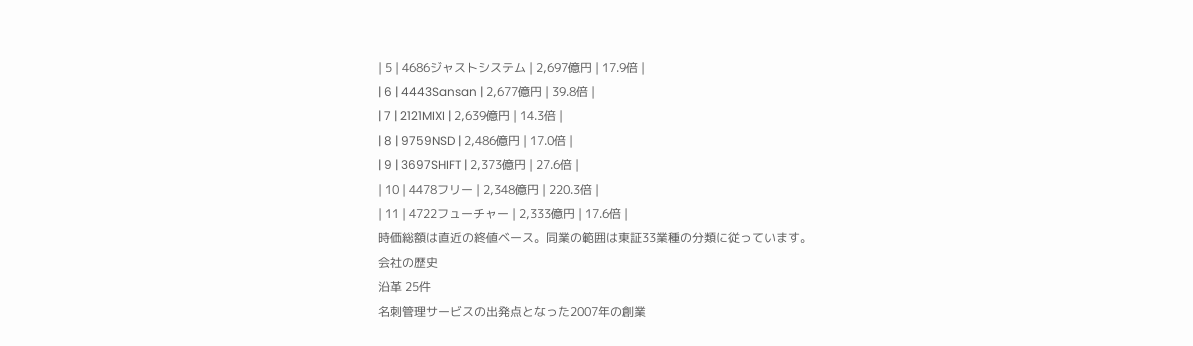| 5 | 4686ジャストシステム | 2,697億円 | 17.9倍 |
| 6 | 4443Sansan | 2,677億円 | 39.8倍 |
| 7 | 2121MIXI | 2,639億円 | 14.3倍 |
| 8 | 9759NSD | 2,486億円 | 17.0倍 |
| 9 | 3697SHIFT | 2,373億円 | 27.6倍 |
| 10 | 4478フリー | 2,348億円 | 220.3倍 |
| 11 | 4722フューチャー | 2,333億円 | 17.6倍 |
時価総額は直近の終値ベース。同業の範囲は東証33業種の分類に従っています。
会社の歴史
沿革 25件
名刺管理サービスの出発点となった2007年の創業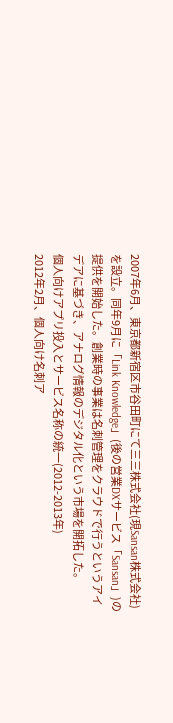2007年6月、東京都新宿区市谷田町にて三三株式会社(現Sansan株式会社)を設立。同年9月に「Link Knowledge」(後の営業DXサービス「Sansan」)の提供を開始した。創業時の事業は名刺管理をクラウドで行うというアイデアに基づき、アナログ情報のデジタル化という市場を開拓した。
個人向けアプリ投入とサービス名称の統一(2012-2013年)
2012年2月、個人向け名刺ア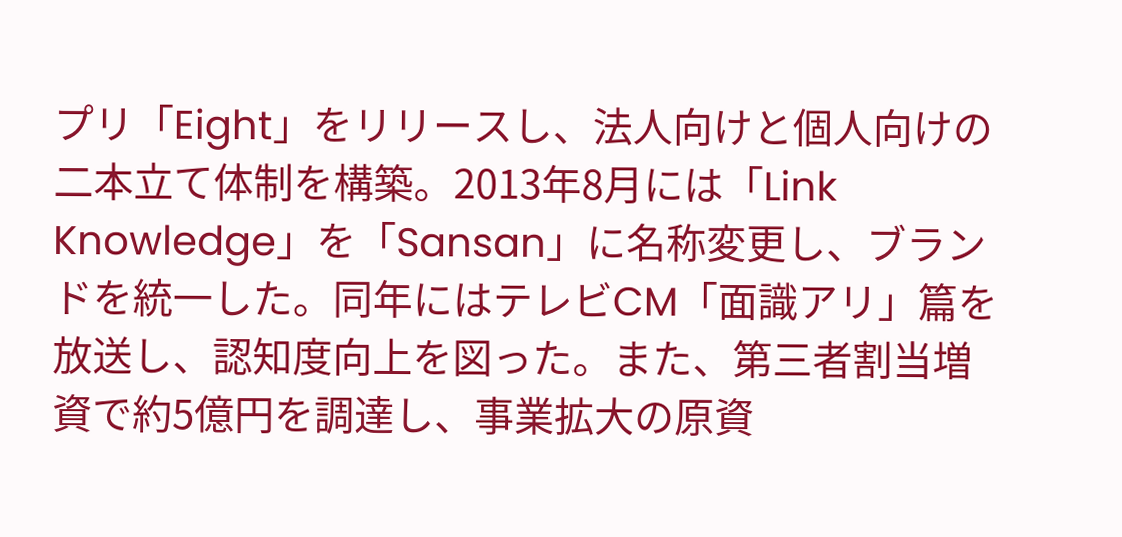プリ「Eight」をリリースし、法人向けと個人向けの二本立て体制を構築。2013年8月には「Link Knowledge」を「Sansan」に名称変更し、ブランドを統一した。同年にはテレビCM「面識アリ」篇を放送し、認知度向上を図った。また、第三者割当増資で約5億円を調達し、事業拡大の原資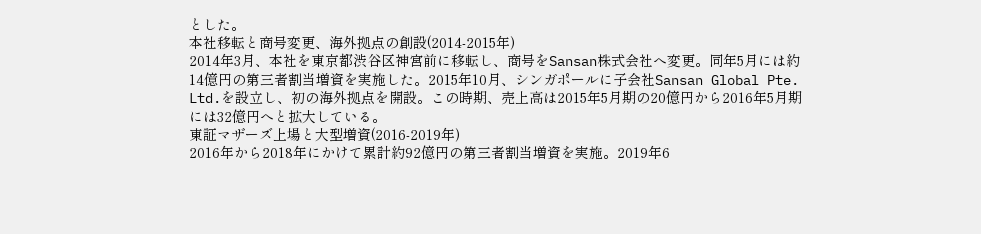とした。
本社移転と商号変更、海外拠点の創設(2014-2015年)
2014年3月、本社を東京都渋谷区神宮前に移転し、商号をSansan株式会社へ変更。同年5月には約14億円の第三者割当増資を実施した。2015年10月、シンガポールに子会社Sansan Global Pte. Ltd.を設立し、初の海外拠点を開設。この時期、売上高は2015年5月期の20億円から2016年5月期には32億円へと拡大している。
東証マザーズ上場と大型増資(2016-2019年)
2016年から2018年にかけて累計約92億円の第三者割当増資を実施。2019年6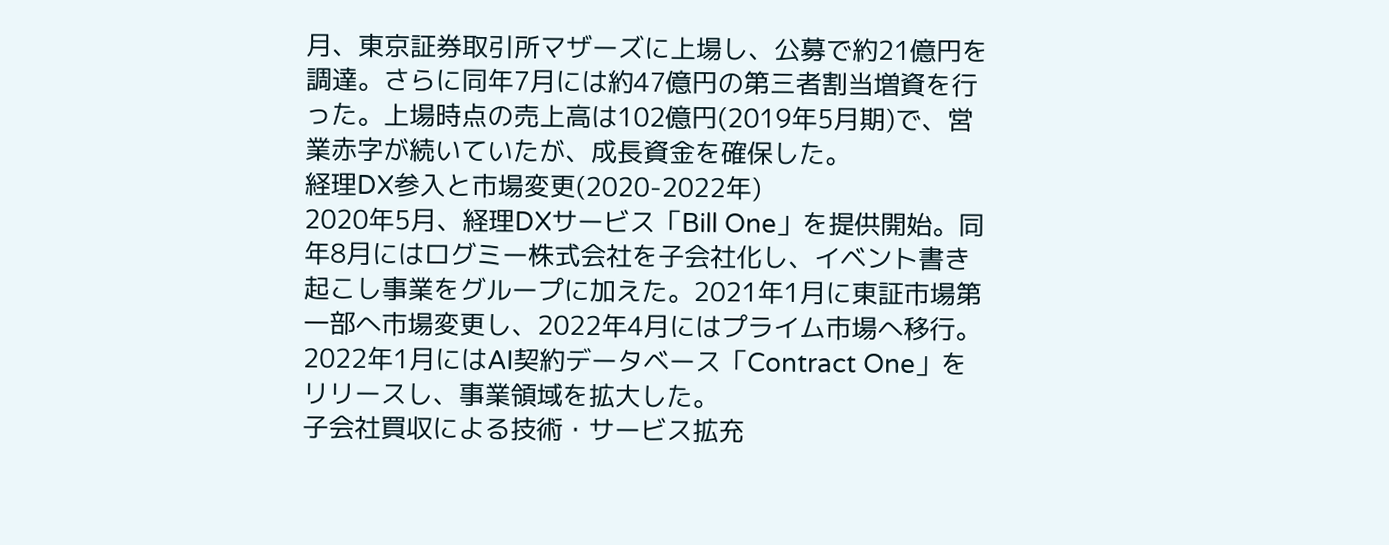月、東京証券取引所マザーズに上場し、公募で約21億円を調達。さらに同年7月には約47億円の第三者割当増資を行った。上場時点の売上高は102億円(2019年5月期)で、営業赤字が続いていたが、成長資金を確保した。
経理DX参入と市場変更(2020-2022年)
2020年5月、経理DXサービス「Bill One」を提供開始。同年8月にはログミー株式会社を子会社化し、イベント書き起こし事業をグループに加えた。2021年1月に東証市場第一部へ市場変更し、2022年4月にはプライム市場へ移行。2022年1月にはAI契約データベース「Contract One」をリリースし、事業領域を拡大した。
子会社買収による技術・サービス拡充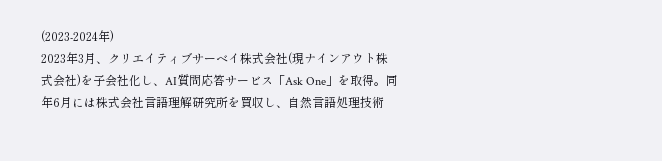(2023-2024年)
2023年3月、クリエイティブサーベイ株式会社(現ナインアウト株式会社)を子会社化し、AI質問応答サービス「Ask One」を取得。同年6月には株式会社言語理解研究所を買収し、自然言語処理技術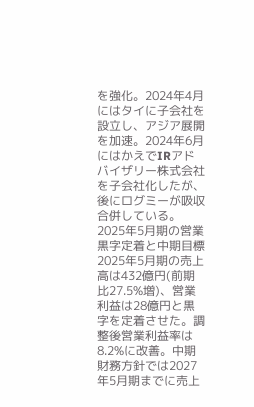を強化。2024年4月にはタイに子会社を設立し、アジア展開を加速。2024年6月にはかえでIRアドバイザリー株式会社を子会社化したが、後にログミーが吸収合併している。
2025年5月期の営業黒字定着と中期目標
2025年5月期の売上高は432億円(前期比27.5%増)、営業利益は28億円と黒字を定着させた。調整後営業利益率は8.2%に改善。中期財務方針では2027年5月期までに売上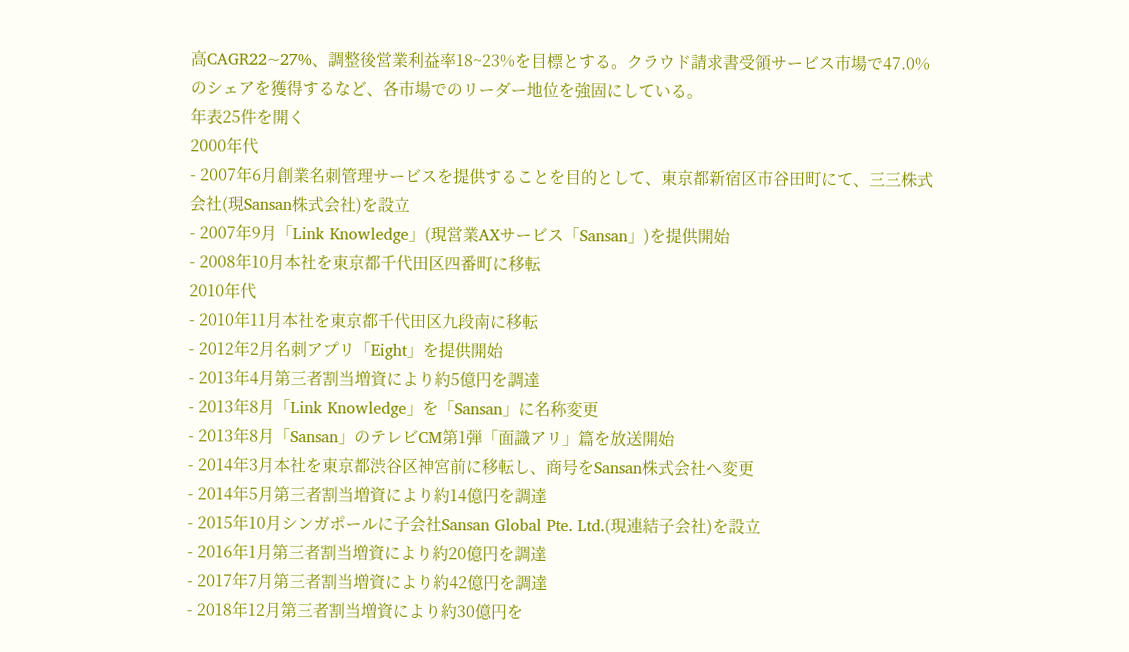高CAGR22~27%、調整後営業利益率18~23%を目標とする。クラウド請求書受領サービス市場で47.0%のシェアを獲得するなど、各市場でのリーダー地位を強固にしている。
年表25件を開く
2000年代
- 2007年6月創業名刺管理サービスを提供することを目的として、東京都新宿区市谷田町にて、三三株式会社(現Sansan株式会社)を設立
- 2007年9月「Link Knowledge」(現営業AXサービス「Sansan」)を提供開始
- 2008年10月本社を東京都千代田区四番町に移転
2010年代
- 2010年11月本社を東京都千代田区九段南に移転
- 2012年2月名刺アプリ「Eight」を提供開始
- 2013年4月第三者割当増資により約5億円を調達
- 2013年8月「Link Knowledge」を「Sansan」に名称変更
- 2013年8月「Sansan」のテレビCM第1弾「面識アリ」篇を放送開始
- 2014年3月本社を東京都渋谷区神宮前に移転し、商号をSansan株式会社へ変更
- 2014年5月第三者割当増資により約14億円を調達
- 2015年10月シンガポールに子会社Sansan Global Pte. Ltd.(現連結子会社)を設立
- 2016年1月第三者割当増資により約20億円を調達
- 2017年7月第三者割当増資により約42億円を調達
- 2018年12月第三者割当増資により約30億円を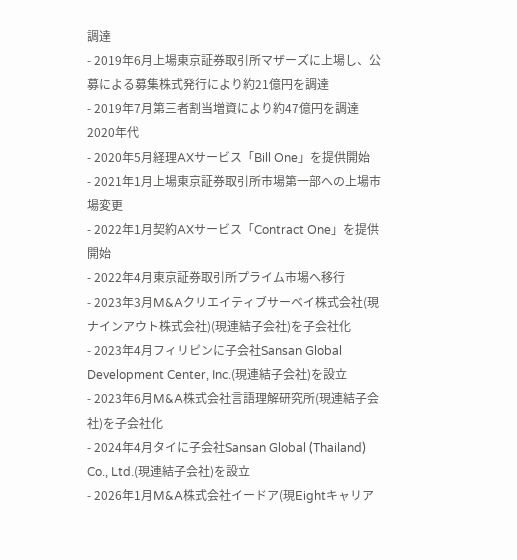調達
- 2019年6月上場東京証券取引所マザーズに上場し、公募による募集株式発行により約21億円を調達
- 2019年7月第三者割当増資により約47億円を調達
2020年代
- 2020年5月経理AXサービス「Bill One」を提供開始
- 2021年1月上場東京証券取引所市場第一部への上場市場変更
- 2022年1月契約AXサービス「Contract One」を提供開始
- 2022年4月東京証券取引所プライム市場へ移行
- 2023年3月M&Aクリエイティブサーベイ株式会社(現ナインアウト株式会社)(現連結子会社)を子会社化
- 2023年4月フィリピンに子会社Sansan Global Development Center, Inc.(現連結子会社)を設立
- 2023年6月M&A株式会社言語理解研究所(現連結子会社)を子会社化
- 2024年4月タイに子会社Sansan Global (Thailand) Co., Ltd.(現連結子会社)を設立
- 2026年1月M&A株式会社イードア(現Eightキャリア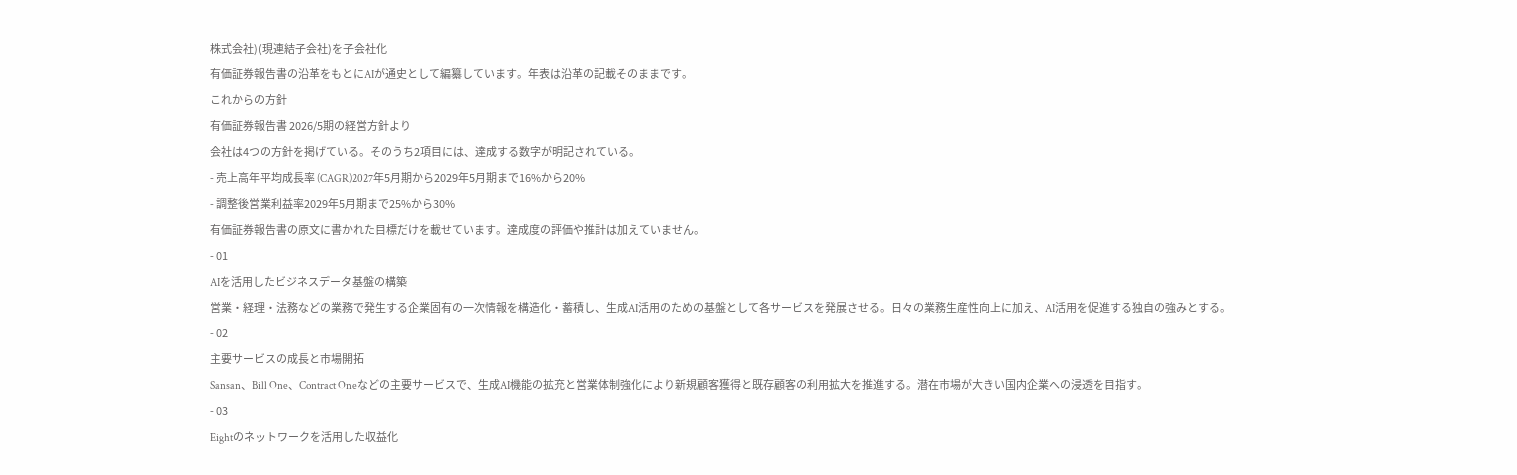株式会社)(現連結子会社)を子会社化
有価証券報告書の沿革をもとにAIが通史として編纂しています。年表は沿革の記載そのままです。
これからの方針
有価証券報告書 2026/5期の経営方針より
会社は4つの方針を掲げている。そのうち2項目には、達成する数字が明記されている。
- 売上高年平均成長率 (CAGR)2027年5月期から2029年5月期まで16%から20%
- 調整後営業利益率2029年5月期まで25%から30%
有価証券報告書の原文に書かれた目標だけを載せています。達成度の評価や推計は加えていません。
- 01
AIを活用したビジネスデータ基盤の構築
営業・経理・法務などの業務で発生する企業固有の一次情報を構造化・蓄積し、生成AI活用のための基盤として各サービスを発展させる。日々の業務生産性向上に加え、AI活用を促進する独自の強みとする。
- 02
主要サービスの成長と市場開拓
Sansan、Bill One、Contract Oneなどの主要サービスで、生成AI機能の拡充と営業体制強化により新規顧客獲得と既存顧客の利用拡大を推進する。潜在市場が大きい国内企業への浸透を目指す。
- 03
Eightのネットワークを活用した収益化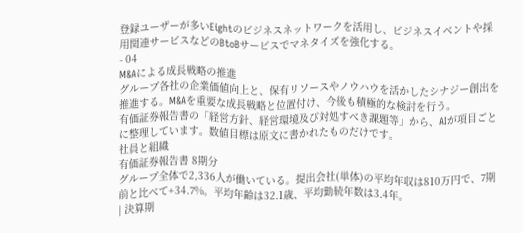登録ユーザーが多いEightのビジネスネットワークを活用し、ビジネスイベントや採用関連サービスなどのBtoBサービスでマネタイズを強化する。
- 04
M&Aによる成長戦略の推進
グループ各社の企業価値向上と、保有リソースやノウハウを活かしたシナジー創出を推進する。M&Aを重要な成長戦略と位置付け、今後も積極的な検討を行う。
有価証券報告書の「経営方針、経営環境及び対処すべき課題等」から、AIが項目ごとに整理しています。数値目標は原文に書かれたものだけです。
社員と組織
有価証券報告書 8期分
グループ全体で2,336人が働いている。提出会社(単体)の平均年収は810万円で、7期前と比べて+34.7%。平均年齢は32.1歳、平均勤続年数は3.4年。
| 決算期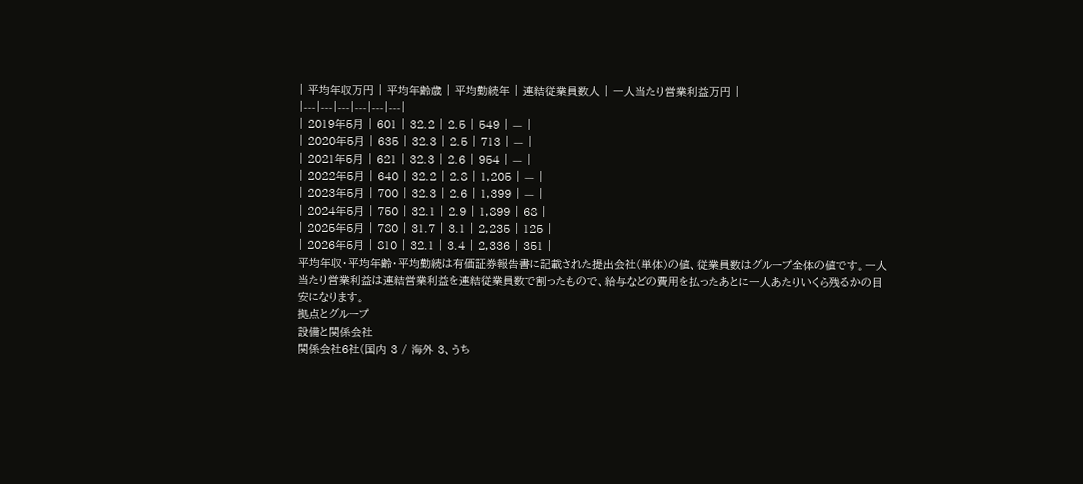| 平均年収万円 | 平均年齢歳 | 平均勤続年 | 連結従業員数人 | 一人当たり営業利益万円 |
|---|---|---|---|---|---|
| 2019年5月 | 601 | 32.2 | 2.5 | 549 | — |
| 2020年5月 | 635 | 32.3 | 2.5 | 713 | — |
| 2021年5月 | 621 | 32.3 | 2.6 | 954 | — |
| 2022年5月 | 640 | 32.2 | 2.8 | 1,205 | — |
| 2023年5月 | 700 | 32.3 | 2.6 | 1,399 | — |
| 2024年5月 | 750 | 32.1 | 2.9 | 1,899 | 68 |
| 2025年5月 | 780 | 31.7 | 3.1 | 2,235 | 125 |
| 2026年5月 | 810 | 32.1 | 3.4 | 2,336 | 351 |
平均年収・平均年齢・平均勤続は有価証券報告書に記載された提出会社(単体)の値、従業員数はグループ全体の値です。一人当たり営業利益は連結営業利益を連結従業員数で割ったもので、給与などの費用を払ったあとに一人あたりいくら残るかの目安になります。
拠点とグループ
設備と関係会社
関係会社6社(国内 3 / 海外 3、うち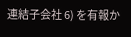連結子会社 6) を有報か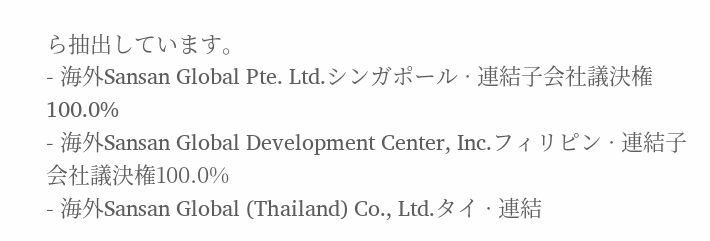ら抽出しています。
- 海外Sansan Global Pte. Ltd.シンガポール · 連結子会社議決権100.0%
- 海外Sansan Global Development Center, Inc.フィリピン · 連結子会社議決権100.0%
- 海外Sansan Global (Thailand) Co., Ltd.タイ · 連結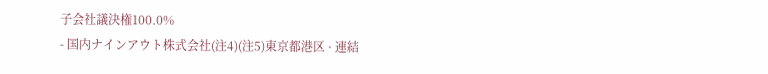子会社議決権100.0%
- 国内ナインアウト株式会社(注4)(注5)東京都港区 · 連結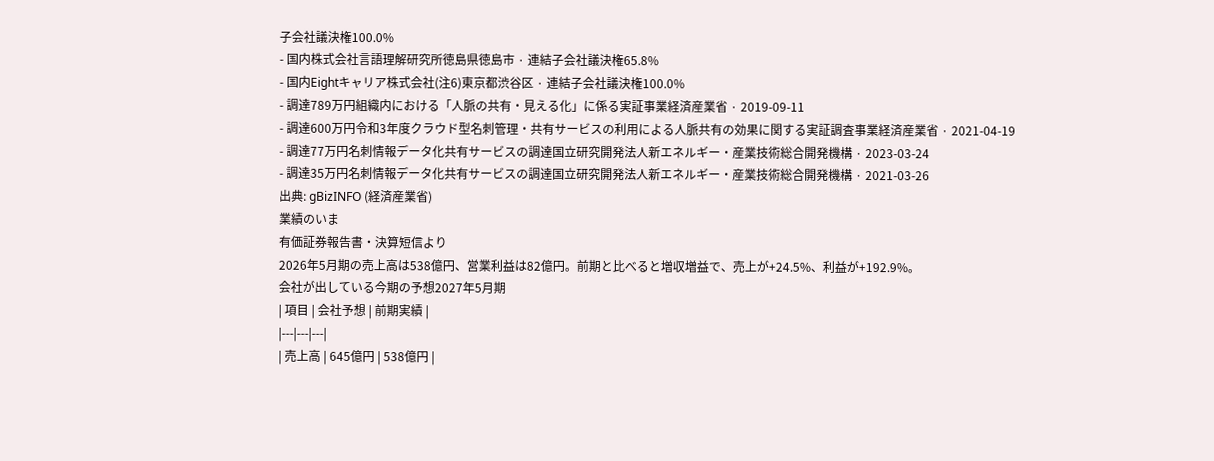子会社議決権100.0%
- 国内株式会社言語理解研究所徳島県徳島市 · 連結子会社議決権65.8%
- 国内Eightキャリア株式会社(注6)東京都渋谷区 · 連結子会社議決権100.0%
- 調達789万円組織内における「人脈の共有・見える化」に係る実証事業経済産業省 · 2019-09-11
- 調達600万円令和3年度クラウド型名刺管理・共有サービスの利用による人脈共有の効果に関する実証調査事業経済産業省 · 2021-04-19
- 調達77万円名刺情報データ化共有サービスの調達国立研究開発法人新エネルギー・産業技術総合開発機構 · 2023-03-24
- 調達35万円名刺情報データ化共有サービスの調達国立研究開発法人新エネルギー・産業技術総合開発機構 · 2021-03-26
出典: gBizINFO (経済産業省)
業績のいま
有価証券報告書・決算短信より
2026年5月期の売上高は538億円、営業利益は82億円。前期と比べると増収増益で、売上が+24.5%、利益が+192.9%。
会社が出している今期の予想2027年5月期
| 項目 | 会社予想 | 前期実績 |
|---|---|---|
| 売上高 | 645億円 | 538億円 |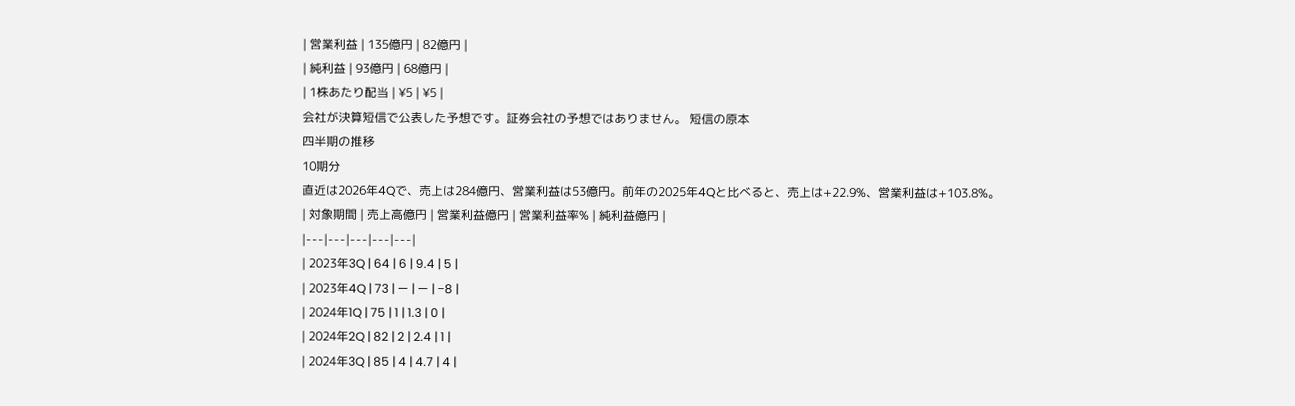| 営業利益 | 135億円 | 82億円 |
| 純利益 | 93億円 | 68億円 |
| 1株あたり配当 | ¥5 | ¥5 |
会社が決算短信で公表した予想です。証券会社の予想ではありません。 短信の原本
四半期の推移
10期分
直近は2026年4Qで、売上は284億円、営業利益は53億円。前年の2025年4Qと比べると、売上は+22.9%、営業利益は+103.8%。
| 対象期間 | 売上高億円 | 営業利益億円 | 営業利益率% | 純利益億円 |
|---|---|---|---|---|
| 2023年3Q | 64 | 6 | 9.4 | 5 |
| 2023年4Q | 73 | — | — | −8 |
| 2024年1Q | 75 | 1 | 1.3 | 0 |
| 2024年2Q | 82 | 2 | 2.4 | 1 |
| 2024年3Q | 85 | 4 | 4.7 | 4 |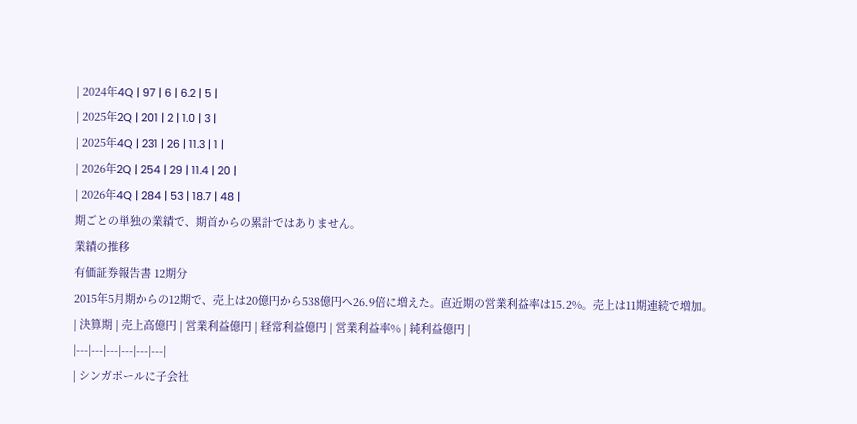| 2024年4Q | 97 | 6 | 6.2 | 5 |
| 2025年2Q | 201 | 2 | 1.0 | 3 |
| 2025年4Q | 231 | 26 | 11.3 | 1 |
| 2026年2Q | 254 | 29 | 11.4 | 20 |
| 2026年4Q | 284 | 53 | 18.7 | 48 |
期ごとの単独の業績で、期首からの累計ではありません。
業績の推移
有価証券報告書 12期分
2015年5月期からの12期で、売上は20億円から538億円へ26.9倍に増えた。直近期の営業利益率は15.2%。売上は11期連続で増加。
| 決算期 | 売上高億円 | 営業利益億円 | 経常利益億円 | 営業利益率% | 純利益億円 |
|---|---|---|---|---|---|
| シンガポールに子会社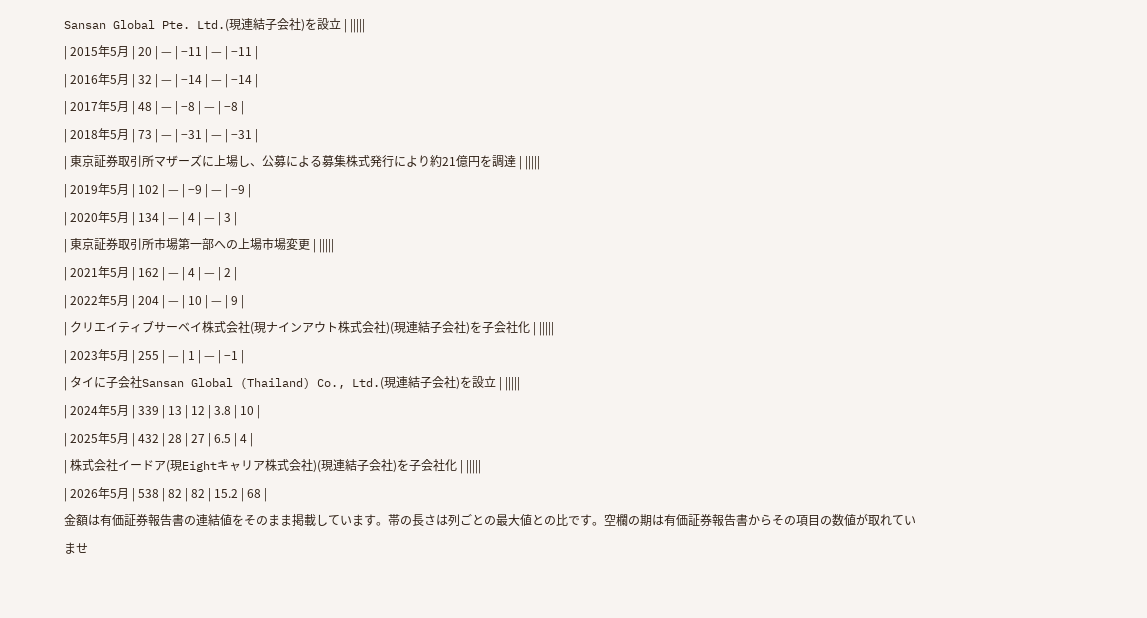Sansan Global Pte. Ltd.(現連結子会社)を設立 | |||||
| 2015年5月 | 20 | — | −11 | — | −11 |
| 2016年5月 | 32 | — | −14 | — | −14 |
| 2017年5月 | 48 | — | −8 | — | −8 |
| 2018年5月 | 73 | — | −31 | — | −31 |
| 東京証券取引所マザーズに上場し、公募による募集株式発行により約21億円を調達 | |||||
| 2019年5月 | 102 | — | −9 | — | −9 |
| 2020年5月 | 134 | — | 4 | — | 3 |
| 東京証券取引所市場第一部への上場市場変更 | |||||
| 2021年5月 | 162 | — | 4 | — | 2 |
| 2022年5月 | 204 | — | 10 | — | 9 |
| クリエイティブサーベイ株式会社(現ナインアウト株式会社)(現連結子会社)を子会社化 | |||||
| 2023年5月 | 255 | — | 1 | — | −1 |
| タイに子会社Sansan Global (Thailand) Co., Ltd.(現連結子会社)を設立 | |||||
| 2024年5月 | 339 | 13 | 12 | 3.8 | 10 |
| 2025年5月 | 432 | 28 | 27 | 6.5 | 4 |
| 株式会社イードア(現Eightキャリア株式会社)(現連結子会社)を子会社化 | |||||
| 2026年5月 | 538 | 82 | 82 | 15.2 | 68 |
金額は有価証券報告書の連結値をそのまま掲載しています。帯の長さは列ごとの最大値との比です。空欄の期は有価証券報告書からその項目の数値が取れていませ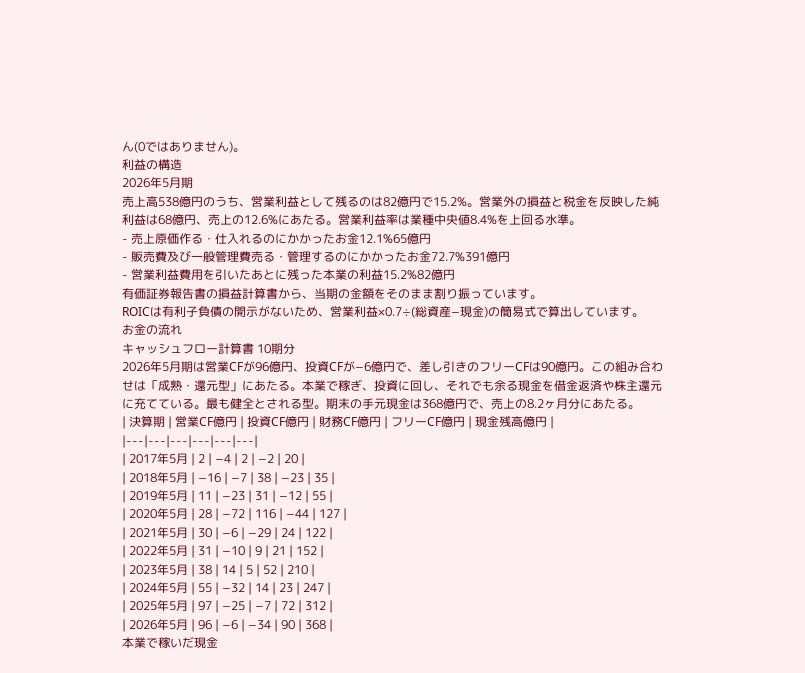ん(0ではありません)。
利益の構造
2026年5月期
売上高538億円のうち、営業利益として残るのは82億円で15.2%。営業外の損益と税金を反映した純利益は68億円、売上の12.6%にあたる。営業利益率は業種中央値8.4%を上回る水準。
- 売上原価作る・仕入れるのにかかったお金12.1%65億円
- 販売費及び一般管理費売る・管理するのにかかったお金72.7%391億円
- 営業利益費用を引いたあとに残った本業の利益15.2%82億円
有価証券報告書の損益計算書から、当期の金額をそのまま割り振っています。
ROICは有利子負債の開示がないため、営業利益×0.7÷(総資産−現金)の簡易式で算出しています。
お金の流れ
キャッシュフロー計算書 10期分
2026年5月期は営業CFが96億円、投資CFが−6億円で、差し引きのフリーCFは90億円。この組み合わせは「成熟・還元型」にあたる。本業で稼ぎ、投資に回し、それでも余る現金を借金返済や株主還元に充てている。最も健全とされる型。期末の手元現金は368億円で、売上の8.2ヶ月分にあたる。
| 決算期 | 営業CF億円 | 投資CF億円 | 財務CF億円 | フリーCF億円 | 現金残高億円 |
|---|---|---|---|---|---|
| 2017年5月 | 2 | −4 | 2 | −2 | 20 |
| 2018年5月 | −16 | −7 | 38 | −23 | 35 |
| 2019年5月 | 11 | −23 | 31 | −12 | 55 |
| 2020年5月 | 28 | −72 | 116 | −44 | 127 |
| 2021年5月 | 30 | −6 | −29 | 24 | 122 |
| 2022年5月 | 31 | −10 | 9 | 21 | 152 |
| 2023年5月 | 38 | 14 | 5 | 52 | 210 |
| 2024年5月 | 55 | −32 | 14 | 23 | 247 |
| 2025年5月 | 97 | −25 | −7 | 72 | 312 |
| 2026年5月 | 96 | −6 | −34 | 90 | 368 |
本業で稼いだ現金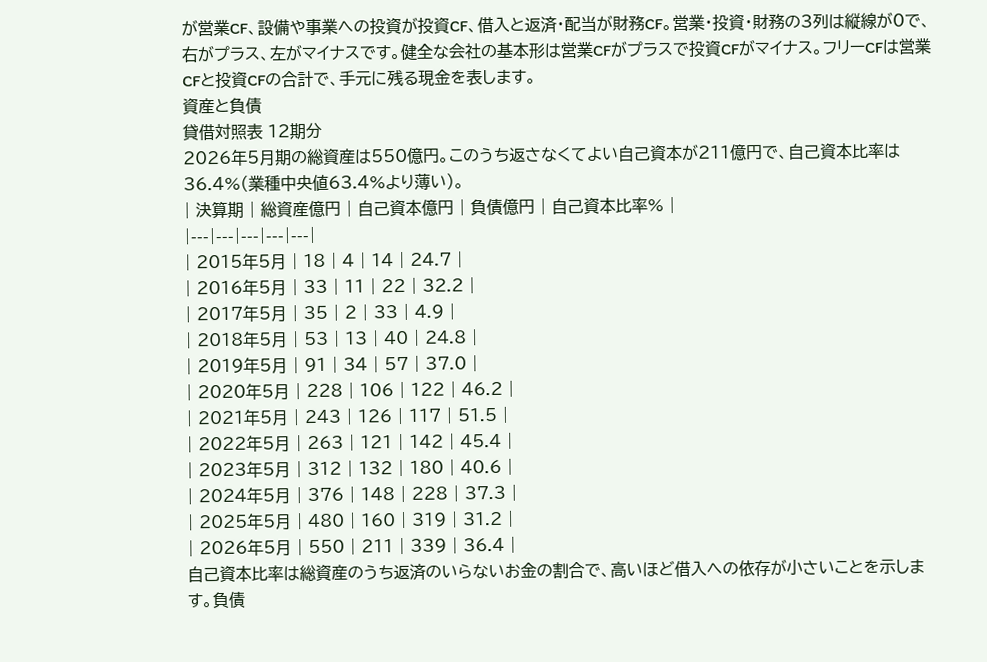が営業CF、設備や事業への投資が投資CF、借入と返済・配当が財務CF。営業・投資・財務の3列は縦線が0で、右がプラス、左がマイナスです。健全な会社の基本形は営業CFがプラスで投資CFがマイナス。フリーCFは営業CFと投資CFの合計で、手元に残る現金を表します。
資産と負債
貸借対照表 12期分
2026年5月期の総資産は550億円。このうち返さなくてよい自己資本が211億円で、自己資本比率は36.4%(業種中央値63.4%より薄い)。
| 決算期 | 総資産億円 | 自己資本億円 | 負債億円 | 自己資本比率% |
|---|---|---|---|---|
| 2015年5月 | 18 | 4 | 14 | 24.7 |
| 2016年5月 | 33 | 11 | 22 | 32.2 |
| 2017年5月 | 35 | 2 | 33 | 4.9 |
| 2018年5月 | 53 | 13 | 40 | 24.8 |
| 2019年5月 | 91 | 34 | 57 | 37.0 |
| 2020年5月 | 228 | 106 | 122 | 46.2 |
| 2021年5月 | 243 | 126 | 117 | 51.5 |
| 2022年5月 | 263 | 121 | 142 | 45.4 |
| 2023年5月 | 312 | 132 | 180 | 40.6 |
| 2024年5月 | 376 | 148 | 228 | 37.3 |
| 2025年5月 | 480 | 160 | 319 | 31.2 |
| 2026年5月 | 550 | 211 | 339 | 36.4 |
自己資本比率は総資産のうち返済のいらないお金の割合で、高いほど借入への依存が小さいことを示します。負債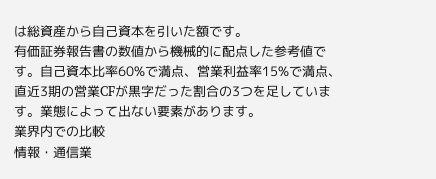は総資産から自己資本を引いた額です。
有価証券報告書の数値から機械的に配点した参考値です。自己資本比率60%で満点、営業利益率15%で満点、直近3期の営業CFが黒字だった割合の3つを足しています。業態によって出ない要素があります。
業界内での比較
情報・通信業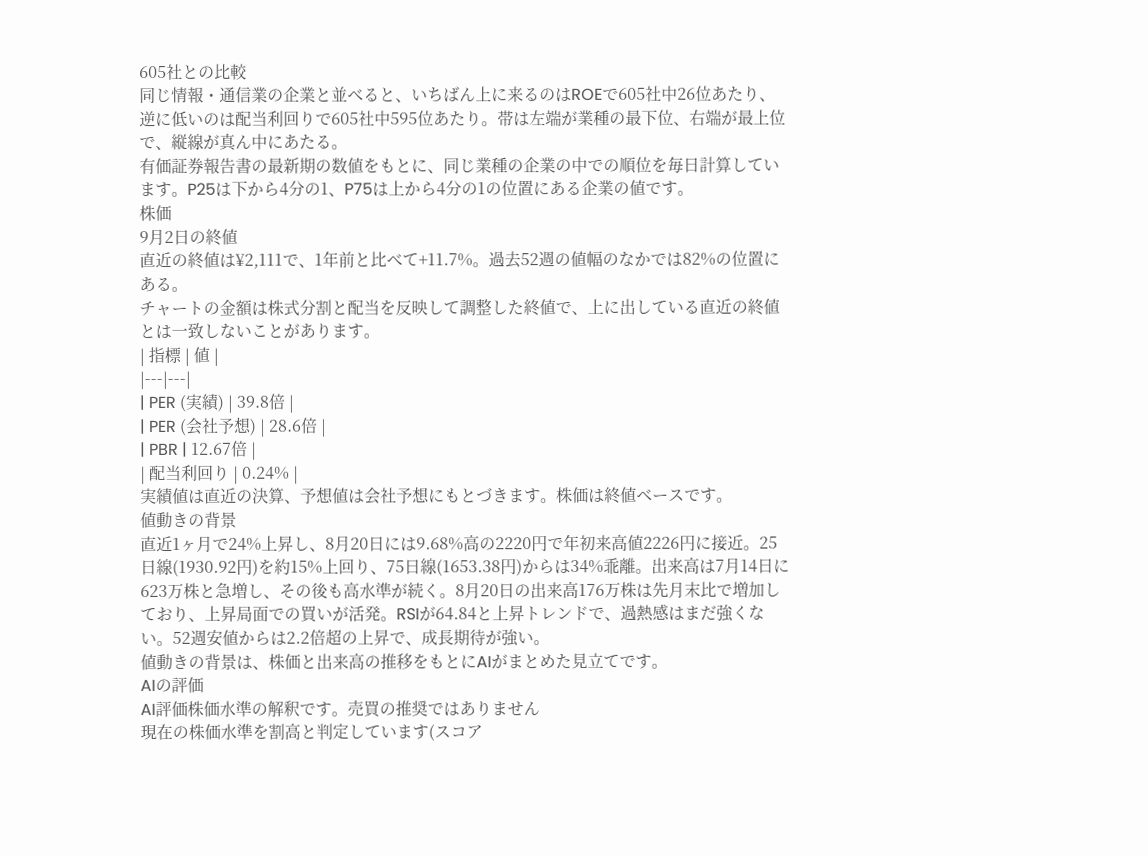605社との比較
同じ情報・通信業の企業と並べると、いちばん上に来るのはROEで605社中26位あたり、逆に低いのは配当利回りで605社中595位あたり。帯は左端が業種の最下位、右端が最上位で、縦線が真ん中にあたる。
有価証券報告書の最新期の数値をもとに、同じ業種の企業の中での順位を毎日計算しています。P25は下から4分の1、P75は上から4分の1の位置にある企業の値です。
株価
9月2日の終値
直近の終値は¥2,111で、1年前と比べて+11.7%。過去52週の値幅のなかでは82%の位置にある。
チャートの金額は株式分割と配当を反映して調整した終値で、上に出している直近の終値とは一致しないことがあります。
| 指標 | 値 |
|---|---|
| PER (実績) | 39.8倍 |
| PER (会社予想) | 28.6倍 |
| PBR | 12.67倍 |
| 配当利回り | 0.24% |
実績値は直近の決算、予想値は会社予想にもとづきます。株価は終値ベースです。
値動きの背景
直近1ヶ月で24%上昇し、8月20日には9.68%高の2220円で年初来高値2226円に接近。25日線(1930.92円)を約15%上回り、75日線(1653.38円)からは34%乖離。出来高は7月14日に623万株と急増し、その後も高水準が続く。8月20日の出来高176万株は先月末比で増加しており、上昇局面での買いが活発。RSIが64.84と上昇トレンドで、過熱感はまだ強くない。52週安値からは2.2倍超の上昇で、成長期待が強い。
値動きの背景は、株価と出来高の推移をもとにAIがまとめた見立てです。
AIの評価
AI評価株価水準の解釈です。売買の推奨ではありません
現在の株価水準を割高と判定しています(スコア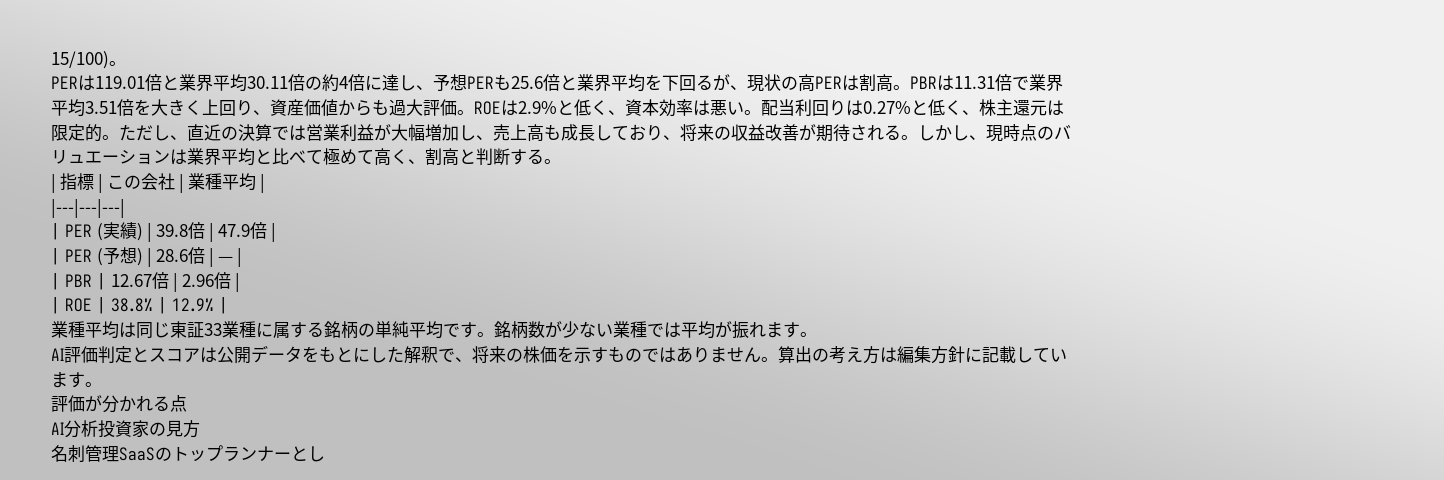15/100)。
PERは119.01倍と業界平均30.11倍の約4倍に達し、予想PERも25.6倍と業界平均を下回るが、現状の高PERは割高。PBRは11.31倍で業界平均3.51倍を大きく上回り、資産価値からも過大評価。ROEは2.9%と低く、資本効率は悪い。配当利回りは0.27%と低く、株主還元は限定的。ただし、直近の決算では営業利益が大幅増加し、売上高も成長しており、将来の収益改善が期待される。しかし、現時点のバリュエーションは業界平均と比べて極めて高く、割高と判断する。
| 指標 | この会社 | 業種平均 |
|---|---|---|
| PER (実績) | 39.8倍 | 47.9倍 |
| PER (予想) | 28.6倍 | — |
| PBR | 12.67倍 | 2.96倍 |
| ROE | 38.8% | 12.9% |
業種平均は同じ東証33業種に属する銘柄の単純平均です。銘柄数が少ない業種では平均が振れます。
AI評価判定とスコアは公開データをもとにした解釈で、将来の株価を示すものではありません。算出の考え方は編集方針に記載しています。
評価が分かれる点
AI分析投資家の見方
名刺管理SaaSのトップランナーとし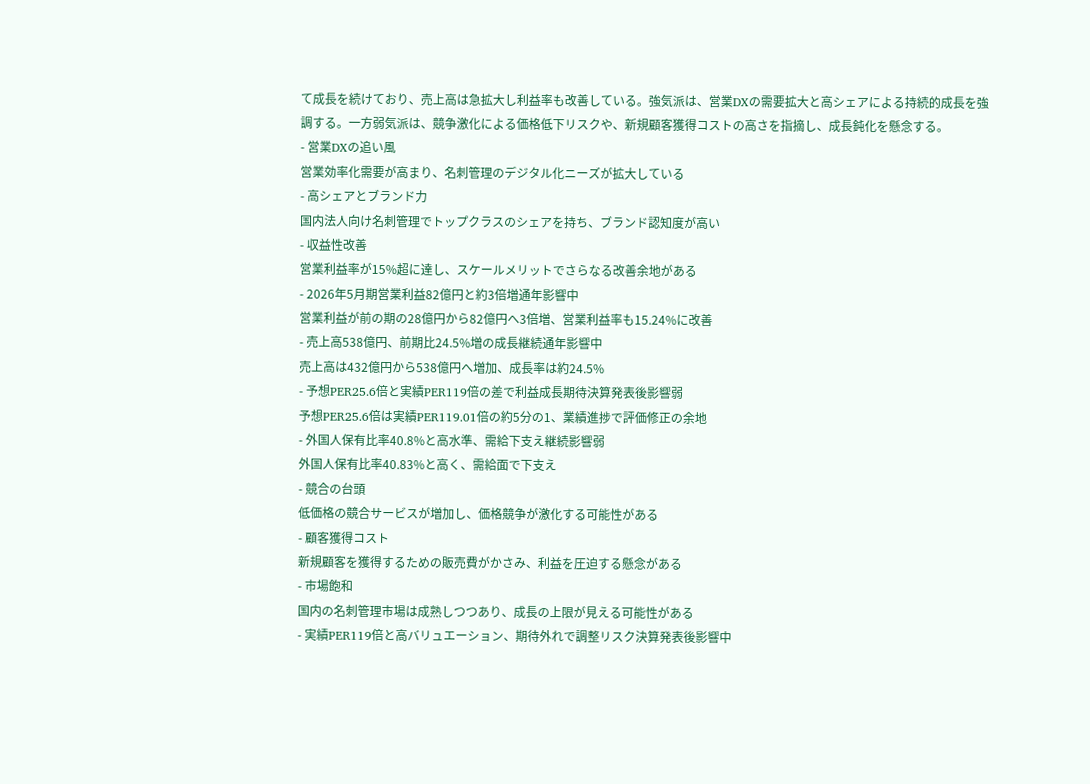て成長を続けており、売上高は急拡大し利益率も改善している。強気派は、営業DXの需要拡大と高シェアによる持続的成長を強調する。一方弱気派は、競争激化による価格低下リスクや、新規顧客獲得コストの高さを指摘し、成長鈍化を懸念する。
- 営業DXの追い風
営業効率化需要が高まり、名刺管理のデジタル化ニーズが拡大している
- 高シェアとブランド力
国内法人向け名刺管理でトップクラスのシェアを持ち、ブランド認知度が高い
- 収益性改善
営業利益率が15%超に達し、スケールメリットでさらなる改善余地がある
- 2026年5月期営業利益82億円と約3倍増通年影響中
営業利益が前の期の28億円から82億円へ3倍増、営業利益率も15.24%に改善
- 売上高538億円、前期比24.5%増の成長継続通年影響中
売上高は432億円から538億円へ増加、成長率は約24.5%
- 予想PER25.6倍と実績PER119倍の差で利益成長期待決算発表後影響弱
予想PER25.6倍は実績PER119.01倍の約5分の1、業績進捗で評価修正の余地
- 外国人保有比率40.8%と高水準、需給下支え継続影響弱
外国人保有比率40.83%と高く、需給面で下支え
- 競合の台頭
低価格の競合サービスが増加し、価格競争が激化する可能性がある
- 顧客獲得コスト
新規顧客を獲得するための販売費がかさみ、利益を圧迫する懸念がある
- 市場飽和
国内の名刺管理市場は成熟しつつあり、成長の上限が見える可能性がある
- 実績PER119倍と高バリュエーション、期待外れで調整リスク決算発表後影響中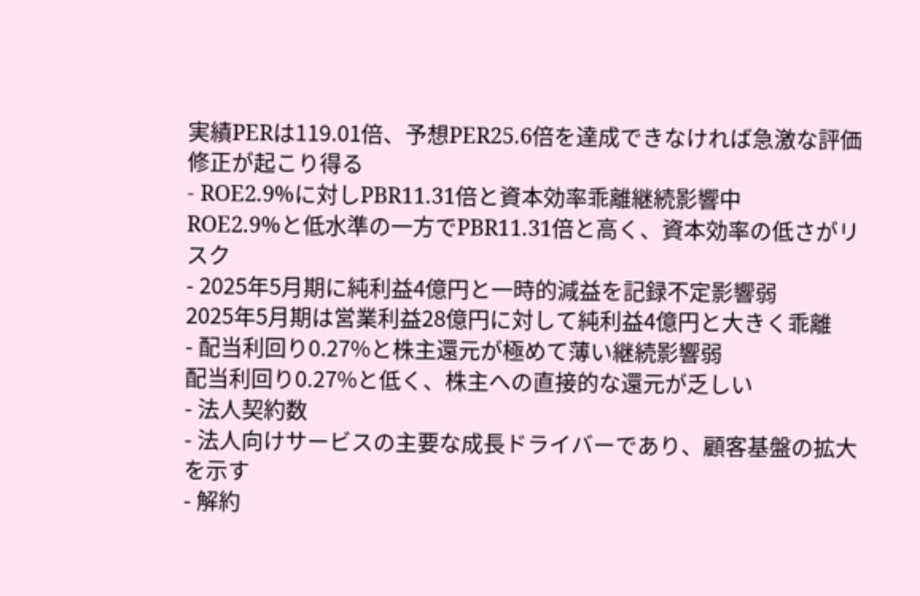実績PERは119.01倍、予想PER25.6倍を達成できなければ急激な評価修正が起こり得る
- ROE2.9%に対しPBR11.31倍と資本効率乖離継続影響中
ROE2.9%と低水準の一方でPBR11.31倍と高く、資本効率の低さがリスク
- 2025年5月期に純利益4億円と一時的減益を記録不定影響弱
2025年5月期は営業利益28億円に対して純利益4億円と大きく乖離
- 配当利回り0.27%と株主還元が極めて薄い継続影響弱
配当利回り0.27%と低く、株主への直接的な還元が乏しい
- 法人契約数
- 法人向けサービスの主要な成長ドライバーであり、顧客基盤の拡大を示す
- 解約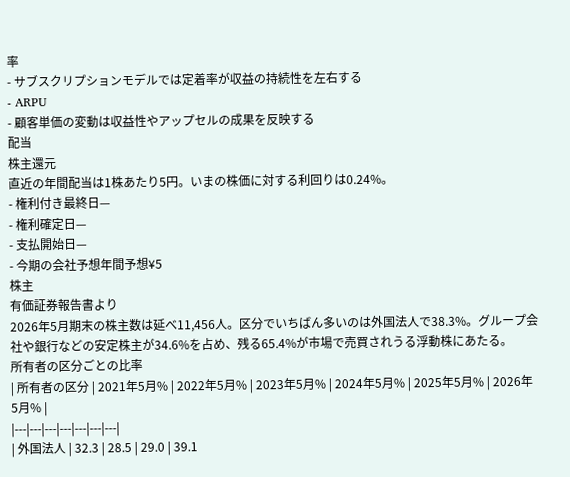率
- サブスクリプションモデルでは定着率が収益の持続性を左右する
- ARPU
- 顧客単価の変動は収益性やアップセルの成果を反映する
配当
株主還元
直近の年間配当は1株あたり5円。いまの株価に対する利回りは0.24%。
- 権利付き最終日—
- 権利確定日—
- 支払開始日—
- 今期の会社予想年間予想¥5
株主
有価証券報告書より
2026年5月期末の株主数は延べ11,456人。区分でいちばん多いのは外国法人で38.3%。グループ会社や銀行などの安定株主が34.6%を占め、残る65.4%が市場で売買されうる浮動株にあたる。
所有者の区分ごとの比率
| 所有者の区分 | 2021年5月% | 2022年5月% | 2023年5月% | 2024年5月% | 2025年5月% | 2026年5月% |
|---|---|---|---|---|---|---|
| 外国法人 | 32.3 | 28.5 | 29.0 | 39.1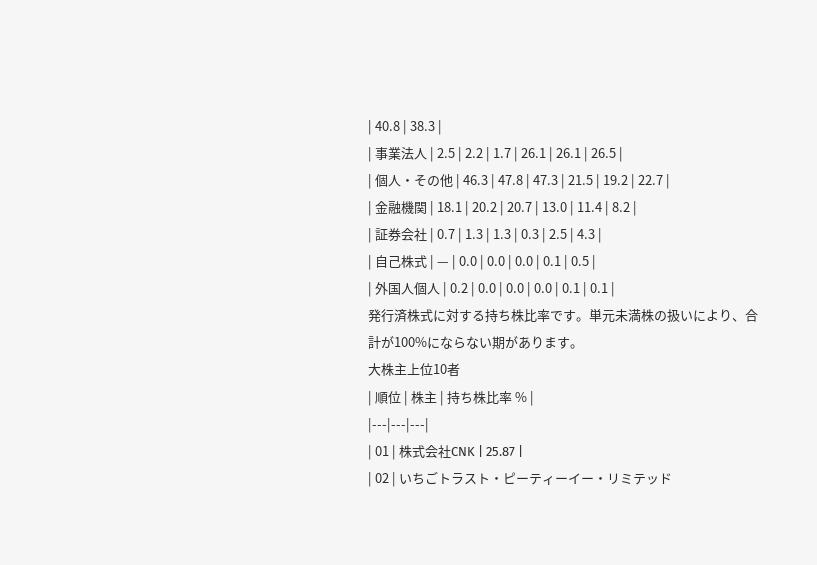| 40.8 | 38.3 |
| 事業法人 | 2.5 | 2.2 | 1.7 | 26.1 | 26.1 | 26.5 |
| 個人・その他 | 46.3 | 47.8 | 47.3 | 21.5 | 19.2 | 22.7 |
| 金融機関 | 18.1 | 20.2 | 20.7 | 13.0 | 11.4 | 8.2 |
| 証券会社 | 0.7 | 1.3 | 1.3 | 0.3 | 2.5 | 4.3 |
| 自己株式 | — | 0.0 | 0.0 | 0.0 | 0.1 | 0.5 |
| 外国人個人 | 0.2 | 0.0 | 0.0 | 0.0 | 0.1 | 0.1 |
発行済株式に対する持ち株比率です。単元未満株の扱いにより、合計が100%にならない期があります。
大株主上位10者
| 順位 | 株主 | 持ち株比率 % |
|---|---|---|
| 01 | 株式会社CNK | 25.87 |
| 02 | いちごトラスト・ピーティーイー・リミテッド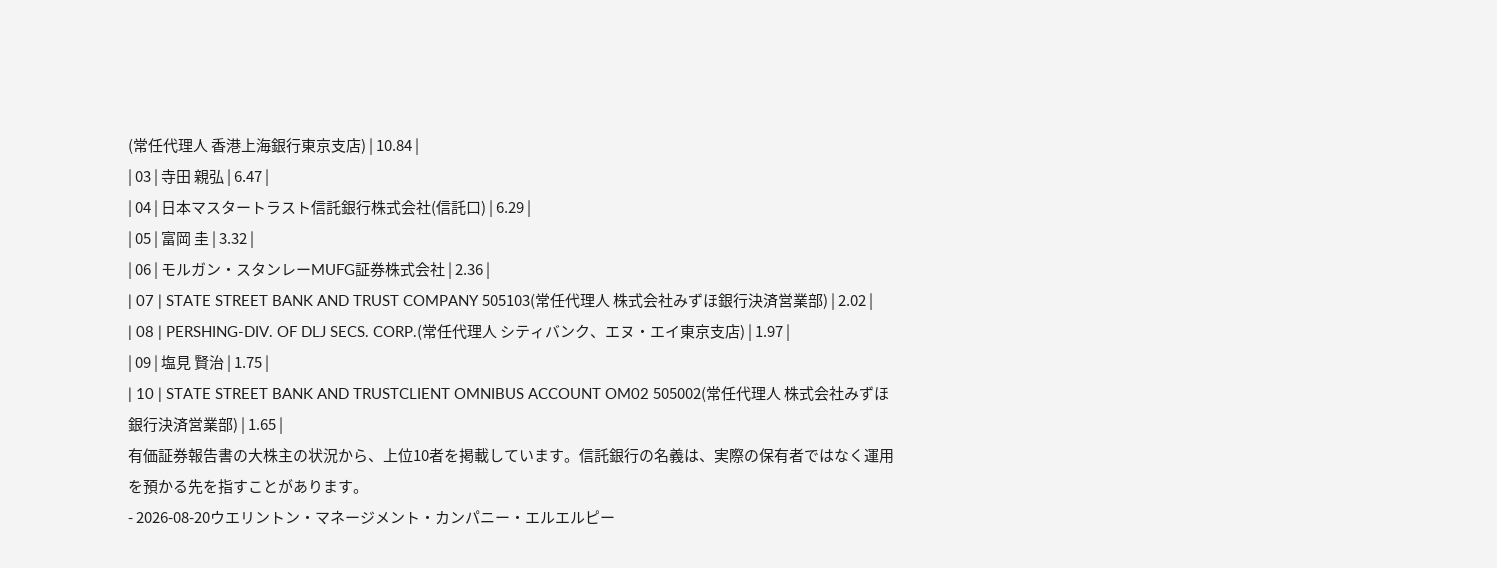(常任代理人 香港上海銀行東京支店) | 10.84 |
| 03 | 寺田 親弘 | 6.47 |
| 04 | 日本マスタートラスト信託銀行株式会社(信託口) | 6.29 |
| 05 | 富岡 圭 | 3.32 |
| 06 | モルガン・スタンレーMUFG証券株式会社 | 2.36 |
| 07 | STATE STREET BANK AND TRUST COMPANY 505103(常任代理人 株式会社みずほ銀行決済営業部) | 2.02 |
| 08 | PERSHING-DIV. OF DLJ SECS. CORP.(常任代理人 シティバンク、エヌ・エイ東京支店) | 1.97 |
| 09 | 塩見 賢治 | 1.75 |
| 10 | STATE STREET BANK AND TRUSTCLIENT OMNIBUS ACCOUNT OM02 505002(常任代理人 株式会社みずほ銀行決済営業部) | 1.65 |
有価証券報告書の大株主の状況から、上位10者を掲載しています。信託銀行の名義は、実際の保有者ではなく運用を預かる先を指すことがあります。
- 2026-08-20ウエリントン・マネージメント・カンパニー・エルエルピー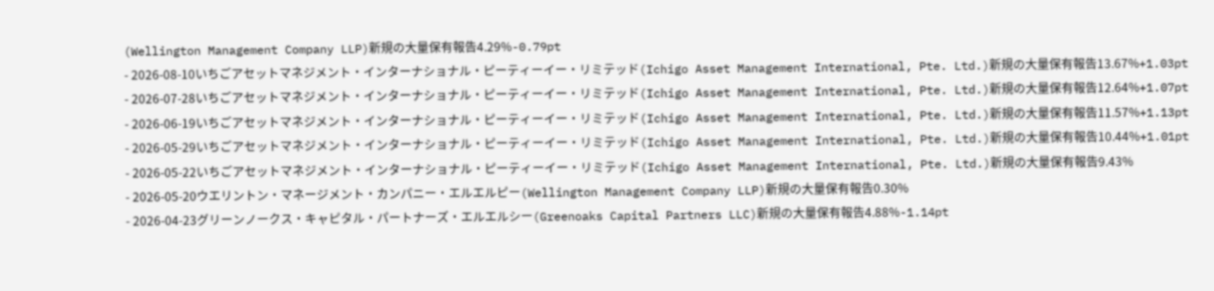(Wellington Management Company LLP)新規の大量保有報告4.29%-0.79pt
- 2026-08-10いちごアセットマネジメント・インターナショナル・ピーティーイー・リミテッド(Ichigo Asset Management International, Pte. Ltd.)新規の大量保有報告13.67%+1.03pt
- 2026-07-28いちごアセットマネジメント・インターナショナル・ピーティーイー・リミテッド(Ichigo Asset Management International, Pte. Ltd.)新規の大量保有報告12.64%+1.07pt
- 2026-06-19いちごアセットマネジメント・インターナショナル・ピーティーイー・リミテッド(Ichigo Asset Management International, Pte. Ltd.)新規の大量保有報告11.57%+1.13pt
- 2026-05-29いちごアセットマネジメント・インターナショナル・ピーティーイー・リミテッド(Ichigo Asset Management International, Pte. Ltd.)新規の大量保有報告10.44%+1.01pt
- 2026-05-22いちごアセットマネジメント・インターナショナル・ピーティーイー・リミテッド(Ichigo Asset Management International, Pte. Ltd.)新規の大量保有報告9.43%
- 2026-05-20ウエリントン・マネージメント・カンパニー・エルエルピー(Wellington Management Company LLP)新規の大量保有報告0.30%
- 2026-04-23グリーンノークス・キャピタル・パートナーズ・エルエルシー(Greenoaks Capital Partners LLC)新規の大量保有報告4.88%-1.14pt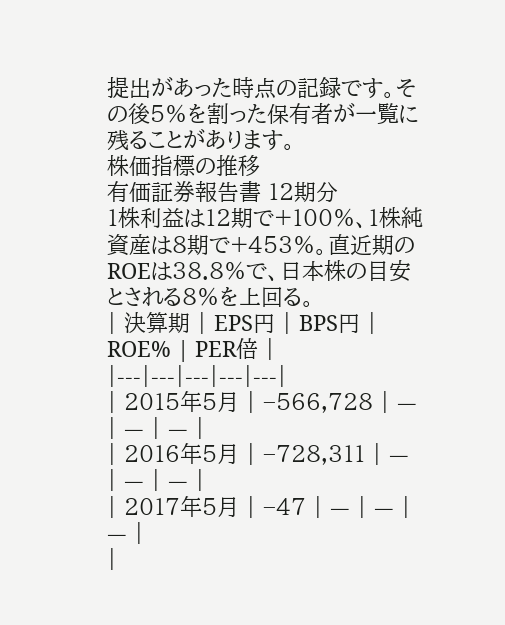提出があった時点の記録です。その後5%を割った保有者が一覧に残ることがあります。
株価指標の推移
有価証券報告書 12期分
1株利益は12期で+100%、1株純資産は8期で+453%。直近期のROEは38.8%で、日本株の目安とされる8%を上回る。
| 決算期 | EPS円 | BPS円 | ROE% | PER倍 |
|---|---|---|---|---|
| 2015年5月 | −566,728 | — | — | — |
| 2016年5月 | −728,311 | — | — | — |
| 2017年5月 | −47 | — | — | — |
|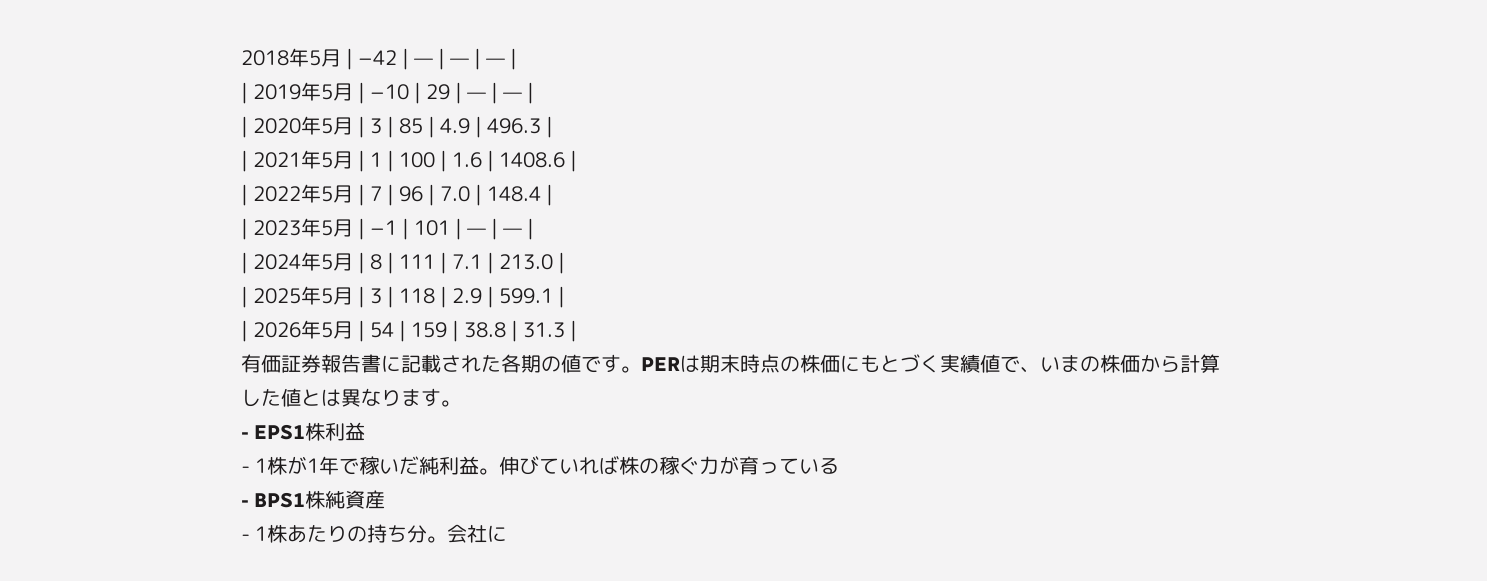2018年5月 | −42 | — | — | — |
| 2019年5月 | −10 | 29 | — | — |
| 2020年5月 | 3 | 85 | 4.9 | 496.3 |
| 2021年5月 | 1 | 100 | 1.6 | 1408.6 |
| 2022年5月 | 7 | 96 | 7.0 | 148.4 |
| 2023年5月 | −1 | 101 | — | — |
| 2024年5月 | 8 | 111 | 7.1 | 213.0 |
| 2025年5月 | 3 | 118 | 2.9 | 599.1 |
| 2026年5月 | 54 | 159 | 38.8 | 31.3 |
有価証券報告書に記載された各期の値です。PERは期末時点の株価にもとづく実績値で、いまの株価から計算した値とは異なります。
- EPS1株利益
- 1株が1年で稼いだ純利益。伸びていれば株の稼ぐ力が育っている
- BPS1株純資産
- 1株あたりの持ち分。会社に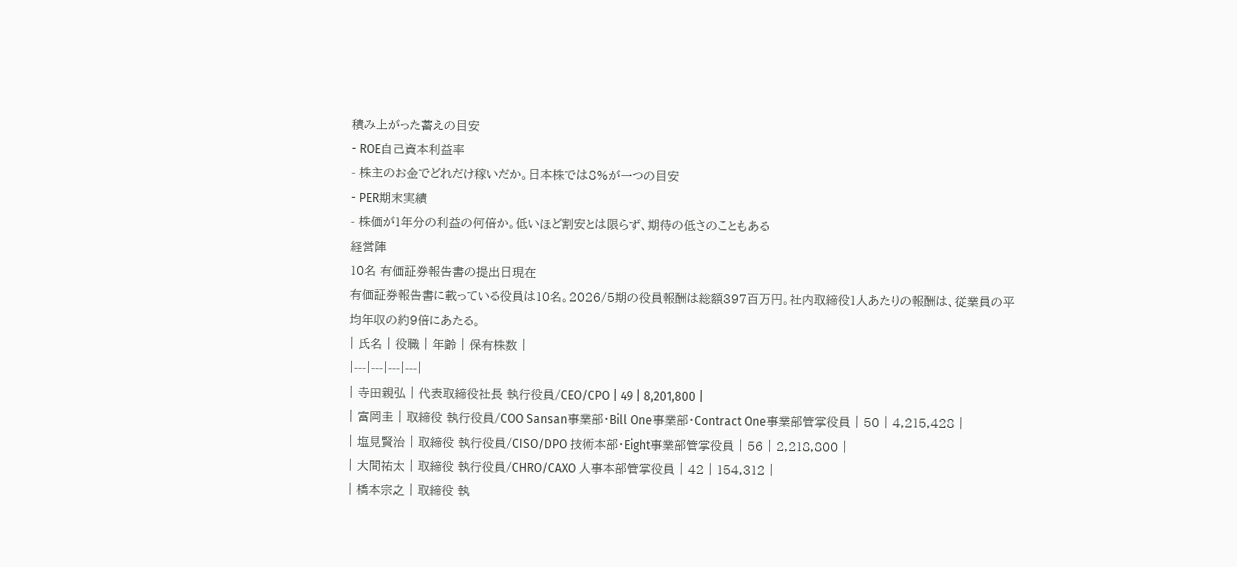積み上がった蓄えの目安
- ROE自己資本利益率
- 株主のお金でどれだけ稼いだか。日本株では8%が一つの目安
- PER期末実績
- 株価が1年分の利益の何倍か。低いほど割安とは限らず、期待の低さのこともある
経営陣
10名 有価証券報告書の提出日現在
有価証券報告書に載っている役員は10名。2026/5期の役員報酬は総額397百万円。社内取締役1人あたりの報酬は、従業員の平均年収の約9倍にあたる。
| 氏名 | 役職 | 年齢 | 保有株数 |
|---|---|---|---|
| 寺田親弘 | 代表取締役社長 執行役員/CEO/CPO | 49 | 8,201,800 |
| 富岡圭 | 取締役 執行役員/COO Sansan事業部・Bill One事業部・Contract One事業部管掌役員 | 50 | 4,215,428 |
| 塩見賢治 | 取締役 執行役員/CISO/DPO 技術本部・Eight事業部管掌役員 | 56 | 2,218,800 |
| 大間祐太 | 取締役 執行役員/CHRO/CAXO 人事本部管掌役員 | 42 | 154,312 |
| 橋本宗之 | 取締役 執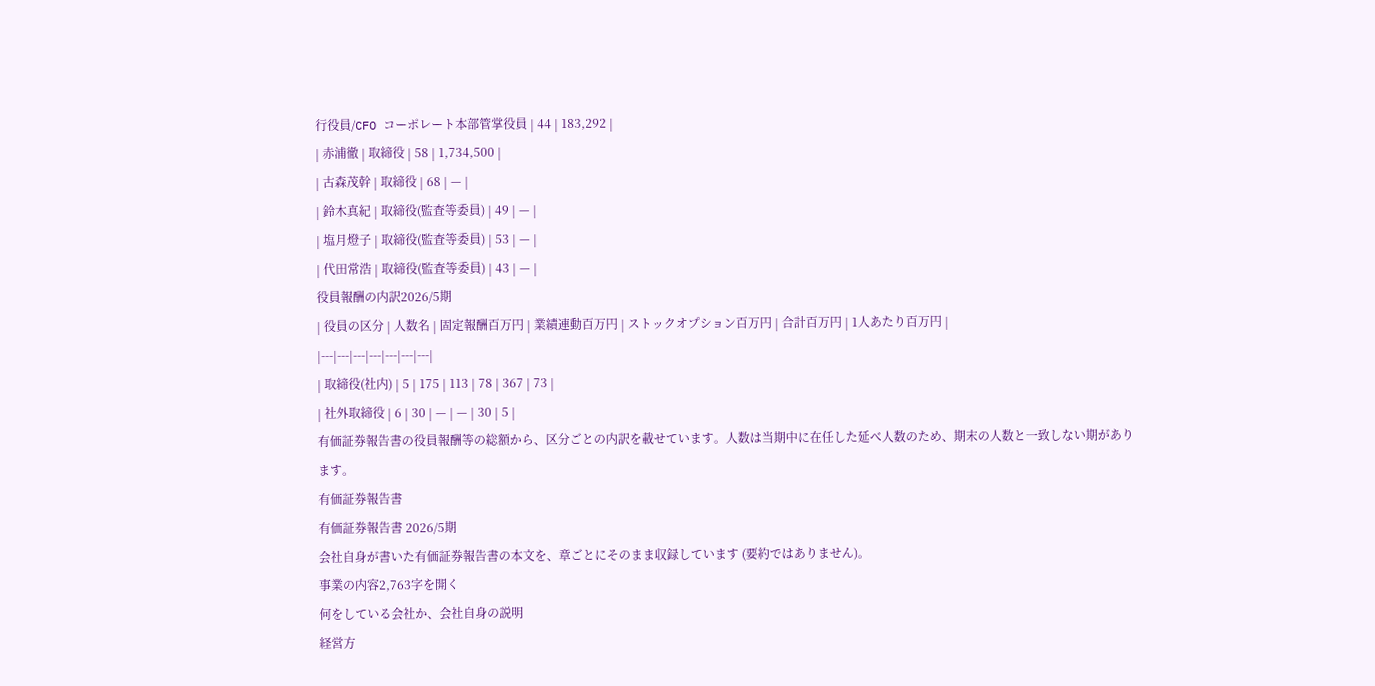行役員/CFO コーポレート本部管掌役員 | 44 | 183,292 |
| 赤浦徹 | 取締役 | 58 | 1,734,500 |
| 古森茂幹 | 取締役 | 68 | — |
| 鈴木真紀 | 取締役(監査等委員) | 49 | — |
| 塩月燈子 | 取締役(監査等委員) | 53 | — |
| 代田常浩 | 取締役(監査等委員) | 43 | — |
役員報酬の内訳2026/5期
| 役員の区分 | 人数名 | 固定報酬百万円 | 業績連動百万円 | ストックオプション百万円 | 合計百万円 | 1人あたり百万円 |
|---|---|---|---|---|---|---|
| 取締役(社内) | 5 | 175 | 113 | 78 | 367 | 73 |
| 社外取締役 | 6 | 30 | — | — | 30 | 5 |
有価証券報告書の役員報酬等の総額から、区分ごとの内訳を載せています。人数は当期中に在任した延べ人数のため、期末の人数と一致しない期があります。
有価証券報告書
有価証券報告書 2026/5期
会社自身が書いた有価証券報告書の本文を、章ごとにそのまま収録しています (要約ではありません)。
事業の内容2,763字を開く
何をしている会社か、会社自身の説明
経営方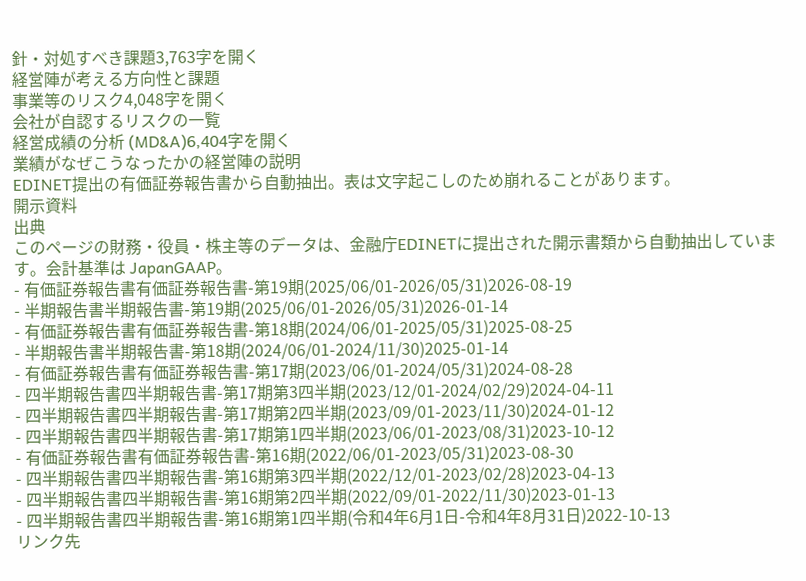針・対処すべき課題3,763字を開く
経営陣が考える方向性と課題
事業等のリスク4,048字を開く
会社が自認するリスクの一覧
経営成績の分析 (MD&A)6,404字を開く
業績がなぜこうなったかの経営陣の説明
EDINET提出の有価証券報告書から自動抽出。表は文字起こしのため崩れることがあります。
開示資料
出典
このページの財務・役員・株主等のデータは、金融庁EDINETに提出された開示書類から自動抽出しています。会計基準は JapanGAAP。
- 有価証券報告書有価証券報告書-第19期(2025/06/01-2026/05/31)2026-08-19
- 半期報告書半期報告書-第19期(2025/06/01-2026/05/31)2026-01-14
- 有価証券報告書有価証券報告書-第18期(2024/06/01-2025/05/31)2025-08-25
- 半期報告書半期報告書-第18期(2024/06/01-2024/11/30)2025-01-14
- 有価証券報告書有価証券報告書-第17期(2023/06/01-2024/05/31)2024-08-28
- 四半期報告書四半期報告書-第17期第3四半期(2023/12/01-2024/02/29)2024-04-11
- 四半期報告書四半期報告書-第17期第2四半期(2023/09/01-2023/11/30)2024-01-12
- 四半期報告書四半期報告書-第17期第1四半期(2023/06/01-2023/08/31)2023-10-12
- 有価証券報告書有価証券報告書-第16期(2022/06/01-2023/05/31)2023-08-30
- 四半期報告書四半期報告書-第16期第3四半期(2022/12/01-2023/02/28)2023-04-13
- 四半期報告書四半期報告書-第16期第2四半期(2022/09/01-2022/11/30)2023-01-13
- 四半期報告書四半期報告書-第16期第1四半期(令和4年6月1日-令和4年8月31日)2022-10-13
リンク先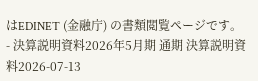はEDINET (金融庁) の書類閲覧ページです。
- 決算説明資料2026年5月期 通期 決算説明資料2026-07-13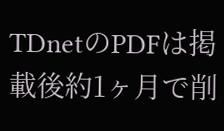TDnetのPDFは掲載後約1ヶ月で削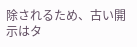除されるため、古い開示はタ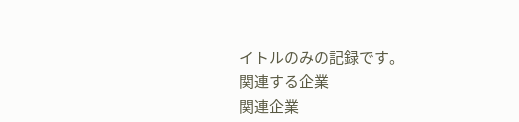イトルのみの記録です。
関連する企業
関連企業